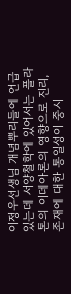이정우선생님 개념뿌리들에 언급 있는데 서양철학에 있어서는 플라톤의 이데아론의 영향으로 진리, 존재에 대한 통일성이 중시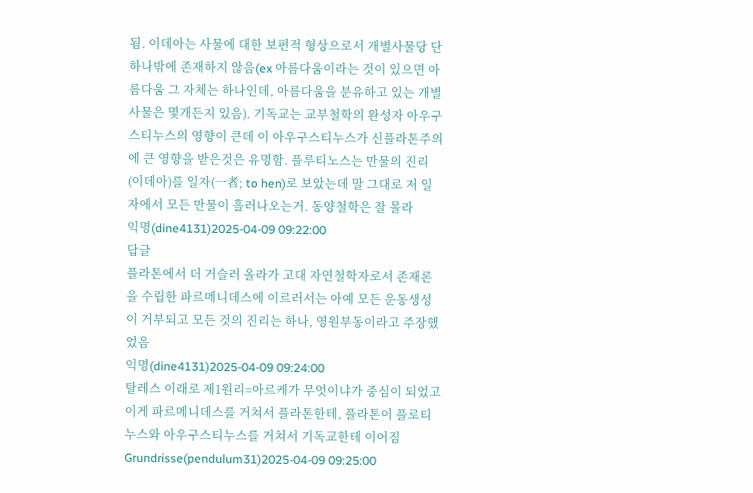됨. 이데아는 사물에 대한 보편적 형상으로서 개별사물당 단 하나밖에 존재하지 않음(ex 아름다움이라는 것이 있으면 아름다움 그 자체는 하나인데, 아름다움을 분유하고 있는 개별사물은 몇개든지 있음). 기독교는 교부철학의 완성자 아우구스티누스의 영향이 큰데 이 아우구스티누스가 신플라톤주의에 큰 영향을 받은것은 유명함. 플루티노스는 만물의 진리(이데아)를 일자(一者; to hen)로 보았는데 말 그대로 저 일자에서 모든 만물이 흘러나오는거. 동양철학은 잘 몰라
익명(dine4131)2025-04-09 09:22:00
답글
플라톤에서 더 거슬러 올라가 고대 자연철학자로서 존재론을 수립한 파르메니데스에 이르러서는 아예 모든 운동생성이 거부되고 모든 것의 진리는 하나, 영원부동이라고 주장했었음
익명(dine4131)2025-04-09 09:24:00
탈레스 이래로 제1원리=아르케가 무엇이냐가 중심이 되었고 이게 파르메니데스를 거쳐서 플라톤한테, 플라톤이 플로티누스와 아우구스티누스를 거쳐서 기독교한테 이어짐
Grundrisse(pendulum31)2025-04-09 09:25:00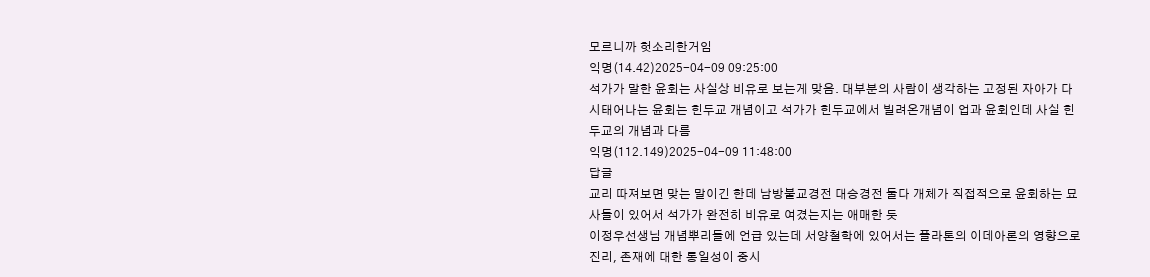모르니까 헛소리한거임
익명(14.42)2025-04-09 09:25:00
석가가 말한 윤회는 사실상 비유로 보는게 맞음. 대부분의 사람이 생각하는 고정된 자아가 다시태어나는 윤회는 힌두교 개념이고 석가가 힌두교에서 빌려온개념이 업과 윤회인데 사실 힌두교의 개념과 다름
익명(112.149)2025-04-09 11:48:00
답글
교리 따져보면 맞는 말이긴 한데 남방불교경전 대승경전 둘다 개체가 직접적으로 윤회하는 묘사들이 있어서 석가가 완전히 비유로 여겼는지는 애매한 듯
이정우선생님 개념뿌리들에 언급 있는데 서양철학에 있어서는 플라톤의 이데아론의 영향으로 진리, 존재에 대한 통일성이 중시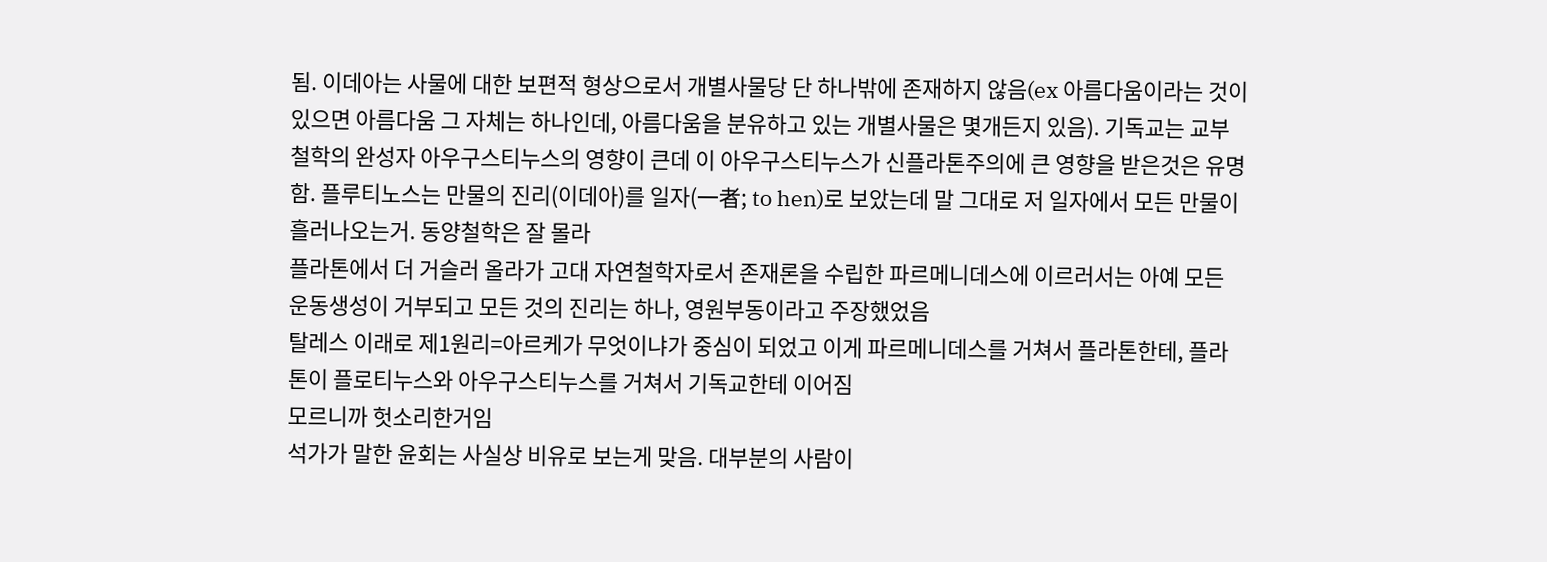됨. 이데아는 사물에 대한 보편적 형상으로서 개별사물당 단 하나밖에 존재하지 않음(ex 아름다움이라는 것이 있으면 아름다움 그 자체는 하나인데, 아름다움을 분유하고 있는 개별사물은 몇개든지 있음). 기독교는 교부철학의 완성자 아우구스티누스의 영향이 큰데 이 아우구스티누스가 신플라톤주의에 큰 영향을 받은것은 유명함. 플루티노스는 만물의 진리(이데아)를 일자(一者; to hen)로 보았는데 말 그대로 저 일자에서 모든 만물이 흘러나오는거. 동양철학은 잘 몰라
플라톤에서 더 거슬러 올라가 고대 자연철학자로서 존재론을 수립한 파르메니데스에 이르러서는 아예 모든 운동생성이 거부되고 모든 것의 진리는 하나, 영원부동이라고 주장했었음
탈레스 이래로 제1원리=아르케가 무엇이냐가 중심이 되었고 이게 파르메니데스를 거쳐서 플라톤한테, 플라톤이 플로티누스와 아우구스티누스를 거쳐서 기독교한테 이어짐
모르니까 헛소리한거임
석가가 말한 윤회는 사실상 비유로 보는게 맞음. 대부분의 사람이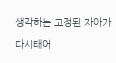생각하는 고정된 자아가 다시태어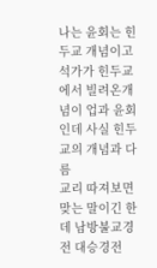나는 윤회는 힌두교 개념이고 석가가 힌두교에서 빌려온개념이 업과 윤회인데 사실 힌두교의 개념과 다름
교리 따져보면 맞는 말이긴 한데 남방불교경전 대승경전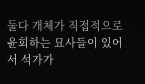둘다 개체가 직접적으로 윤회하는 묘사들이 있어서 석가가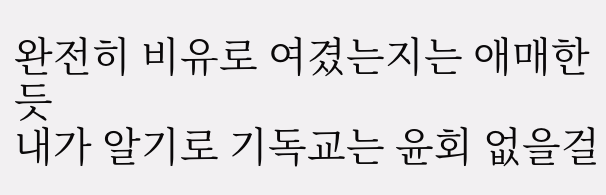완전히 비유로 여겼는지는 애매한 듯
내가 알기로 기독교는 윤회 없을걸